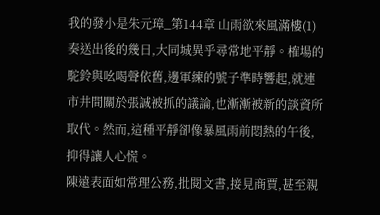我的發小是朱元璋_第144章 山雨欲來風滿樓(1)
奏送出後的幾日,大同城異乎尋常地平靜。榷場的駝鈴與吆喝聲依舊,邊軍練的號子準時響起,就連市井間關於張誠被抓的議論,也漸漸被新的談資所取代。然而,這種平靜卻像暴風雨前悶熱的午後,抑得讓人心慌。
陳遠表面如常理公務,批閱文書,接見商賈,甚至親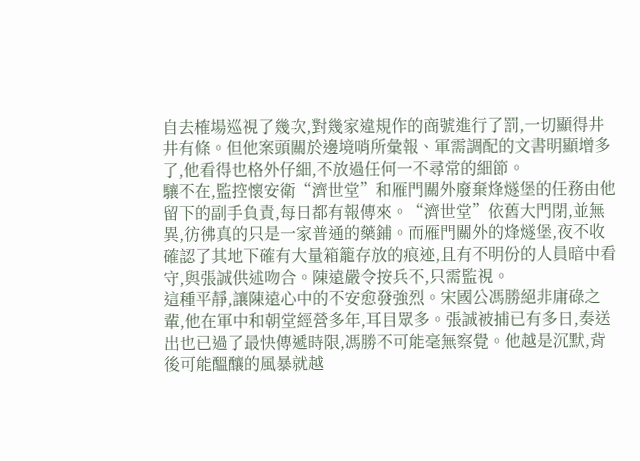自去榷場巡視了幾次,對幾家違規作的商號進行了罰,一切顯得井井有條。但他案頭關於邊境哨所彙報、軍需調配的文書明顯增多了,他看得也格外仔細,不放過任何一不尋常的細節。
驤不在,監控懷安衛“濟世堂”和雁門關外廢棄烽燧堡的任務由他留下的副手負責,每日都有報傳來。“濟世堂”依舊大門閉,並無異,彷彿真的只是一家普通的藥鋪。而雁門關外的烽燧堡,夜不收確認了其地下確有大量箱籠存放的痕迹,且有不明份的人員暗中看守,與張誠供述吻合。陳遠嚴令按兵不,只需監視。
這種平靜,讓陳遠心中的不安愈發強烈。宋國公馮勝絕非庸碌之輩,他在軍中和朝堂經營多年,耳目眾多。張誠被捕已有多日,奏送出也已過了最快傳遞時限,馮勝不可能毫無察覺。他越是沉默,背後可能醞釀的風暴就越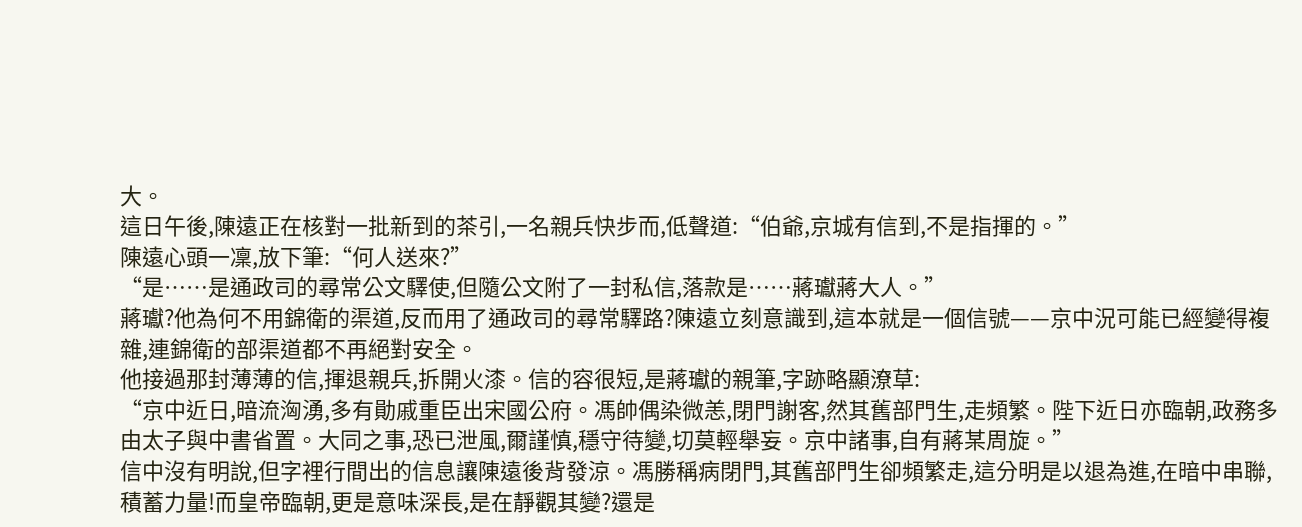大。
這日午後,陳遠正在核對一批新到的茶引,一名親兵快步而,低聲道:“伯爺,京城有信到,不是指揮的。”
陳遠心頭一凜,放下筆:“何人送來?”
“是……是通政司的尋常公文驛使,但隨公文附了一封私信,落款是……蔣瓛蔣大人。”
蔣瓛?他為何不用錦衛的渠道,反而用了通政司的尋常驛路?陳遠立刻意識到,這本就是一個信號——京中況可能已經變得複雜,連錦衛的部渠道都不再絕對安全。
他接過那封薄薄的信,揮退親兵,拆開火漆。信的容很短,是蔣瓛的親筆,字跡略顯潦草:
“京中近日,暗流洶湧,多有勛戚重臣出宋國公府。馮帥偶染微恙,閉門謝客,然其舊部門生,走頻繁。陛下近日亦臨朝,政務多由太子與中書省置。大同之事,恐已泄風,爾謹慎,穩守待變,切莫輕舉妄。京中諸事,自有蔣某周旋。”
信中沒有明說,但字裡行間出的信息讓陳遠後背發涼。馮勝稱病閉門,其舊部門生卻頻繁走,這分明是以退為進,在暗中串聯,積蓄力量!而皇帝臨朝,更是意味深長,是在靜觀其變?還是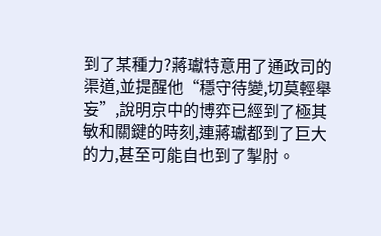到了某種力?蔣瓛特意用了通政司的渠道,並提醒他“穩守待變,切莫輕舉妄”,說明京中的博弈已經到了極其敏和關鍵的時刻,連蔣瓛都到了巨大的力,甚至可能自也到了掣肘。